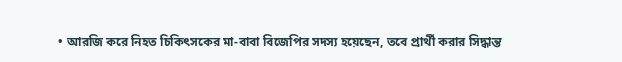• আরজি করে নিহত চিকিৎসকের মা-বাবা বিজেপির সদস্য হয়েছেন, তবে প্রার্থী করার সিদ্ধান্ত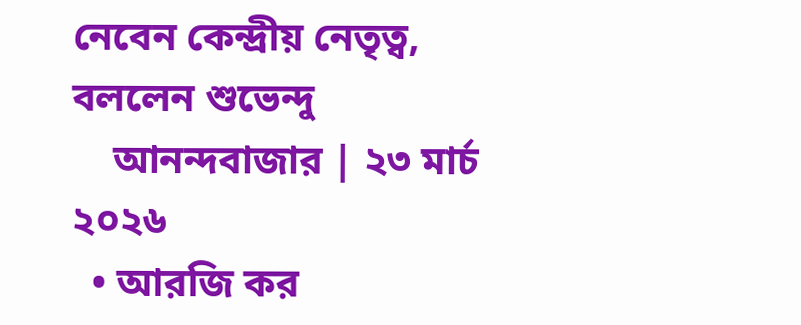নেবেন কেন্দ্রীয় নেতৃত্ব, বললেন শুভেন্দু
    আনন্দবাজার | ২৩ মার্চ ২০২৬
  • আরজি কর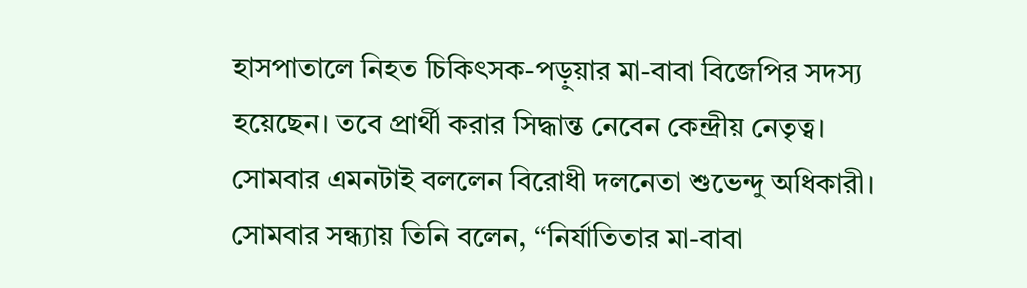হাসপাতালে নিহত চিকিৎসক-পড়ুয়ার মা-বাবা বিজেপির সদস্য হয়েছেন। তবে প্রার্থী করার সিদ্ধান্ত নেবেন কেন্দ্রীয় নেতৃত্ব। সোমবার এমনটাই বললেন বিরোধী দলনেতা শুভেন্দু অধিকারী। সোমবার সন্ধ্যায় তিনি বলেন, ‘‘নির্যাতিতার মা-বাবা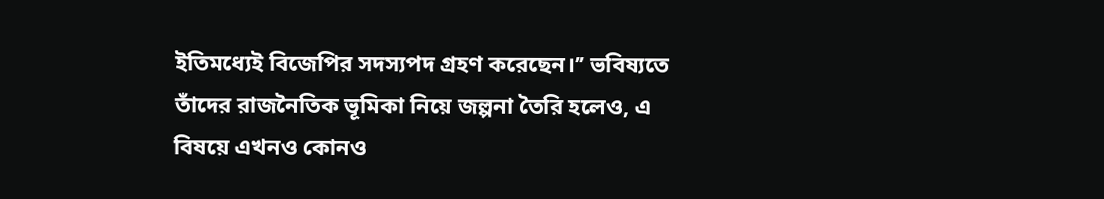ইতিমধ্যেই বিজেপির সদস্যপদ গ্রহণ করেছেন।’’ ভবিষ্যতে তাঁদের রাজনৈতিক ভূমিকা নিয়ে জল্পনা তৈরি হলেও, এ বিষয়ে এখনও কোনও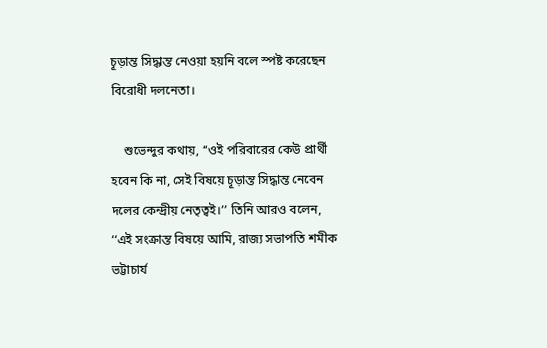চূড়ান্ত সিদ্ধান্ত নেওয়া হয়নি বলে স্পষ্ট করেছেন বিরোধী দলনেতা।

    শুভেন্দুর কথায়, ‘‘ওই পরিবারের কেউ প্রার্থী হবেন কি না, সেই বিষয়ে চূড়ান্ত সিদ্ধান্ত নেবেন দলের কেন্দ্রীয় নেতৃত্বই।’’ তিনি আরও বলেন, ‘‘এই সংক্রান্ত বিষয়ে আমি, রাজ্য সভাপতি শমীক ভট্টাচার্য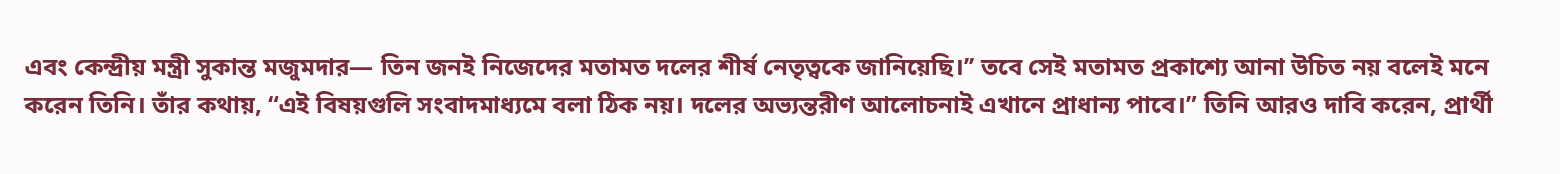এবং কেন্দ্রীয় মন্ত্রী সুকান্ত মজুমদার— তিন জনই নিজেদের মতামত দলের শীর্ষ নেতৃত্বকে জানিয়েছি।’’ তবে সেই মতামত প্রকাশ্যে আনা উচিত নয় বলেই মনে করেন তিনি। তাঁর কথায়, “এই বিষয়গুলি সংবাদমাধ্যমে বলা ঠিক নয়। দলের অভ্যন্তরীণ আলোচনাই এখানে প্রাধান্য পাবে।” তিনি আরও দাবি করেন, প্রার্থী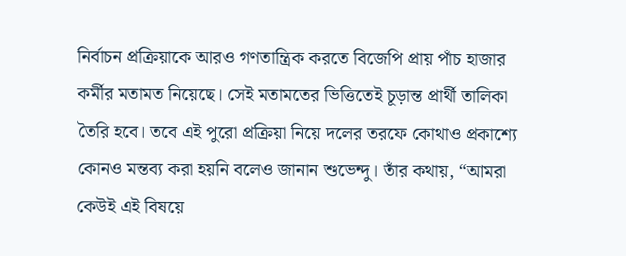নির্বাচন প্রক্রিয়াকে আরও গণতান্ত্রিক করতে বিজেপি প্রায় পাঁচ হাজার কর্মীর মতামত নিয়েছে। সেই মতামতের ভিত্তিতেই চূড়ান্ত প্রার্থী তালিকা তৈরি হবে। তবে এই পুরো প্রক্রিয়া নিয়ে দলের তরফে কোথাও প্রকাশ্যে কোনও মন্তব্য করা হয়নি বলেও জানান শুভেন্দু। তাঁর কথায়, “আমরা কেউই এই বিষয়ে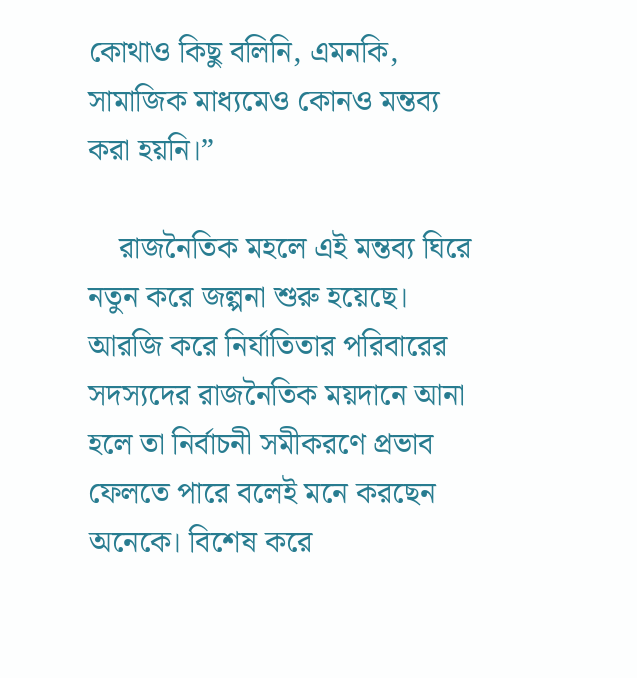কোথাও কিছু বলিনি, এমনকি, সামাজিক মাধ্যমেও কোনও মন্তব্য করা হয়নি।”

    রাজনৈতিক মহলে এই মন্তব্য ঘিরে নতুন করে জল্পনা শুরু হয়েছে। আরজি করে নির্যাতিতার পরিবারের সদস্যদের রাজনৈতিক ময়দানে আনা হলে তা নির্বাচনী সমীকরণে প্রভাব ফেলতে পারে বলেই মনে করছেন অনেকে। বিশেষ করে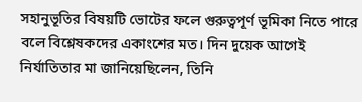সহানুভূতির বিষয়টি ভোটের ফলে গুরুত্বপূর্ণ ভূমিকা নিতে পারে বলে বিশ্লেষকদের একাংশের মত। দিন দুয়েক আগেই নির্যাতিতার মা জানিয়েছিলেন, তিনি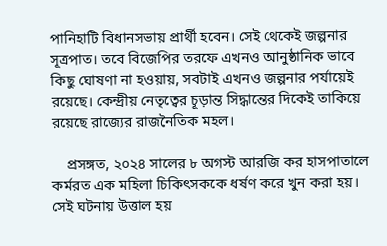পানিহাটি বিধানসভায় প্রার্থী হবেন। সেই থেকেই জল্পনার সূত্রপাত। তবে বিজেপির তরফে এখনও আনুষ্ঠানিক ভাবে কিছু ঘোষণা না হওয়ায়, সবটাই এখনও জল্পনার পর্যায়েই রয়েছে। কেন্দ্রীয় নেতৃত্বের চূড়ান্ত সিদ্ধান্তের দিকেই তাকিয়ে রয়েছে রাজ্যের রাজনৈতিক মহল।

    প্রসঙ্গত, ২০২৪ সালের ৮ অগস্ট আরজি কর হাসপাতালে কর্মরত এক মহিলা চিকিৎসককে ধর্ষণ করে খুন করা হয়। সেই ঘটনায় উত্তাল হয়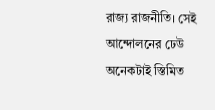রাজ্য রাজনীতি। সেই আন্দোলনের ঢেউ অনেকটাই স্তিমিত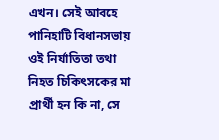এখন। সেই আবহে পানিহাটি বিধানসভায় ওই নির্যাতিতা তথা নিহত চিকিৎসকের মা প্রার্থী হন কি না, সে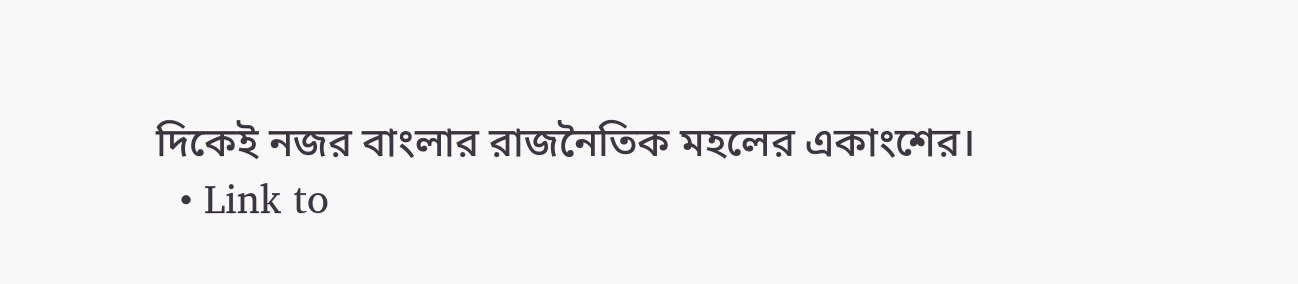দিকেই নজর বাংলার রাজনৈতিক মহলের একাংশের।
  • Link to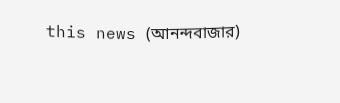this news (আনন্দবাজার)